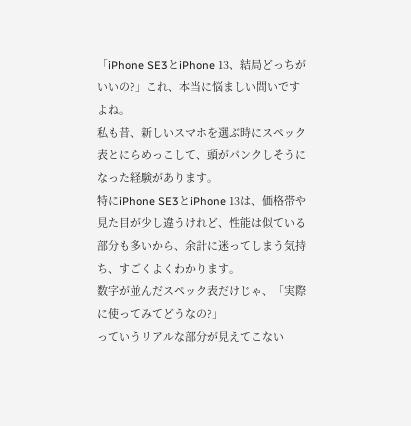「iPhone SE3とiPhone 13、結局どっちがいいの?」これ、本当に悩ましい問いですよね。
私も昔、新しいスマホを選ぶ時にスペック表とにらめっこして、頭がパンクしそうになった経験があります。
特にiPhone SE3とiPhone 13は、価格帯や見た目が少し違うけれど、性能は似ている部分も多いから、余計に迷ってしまう気持ち、すごくよくわかります。
数字が並んだスペック表だけじゃ、「実際に使ってみてどうなの?」
っていうリアルな部分が見えてこない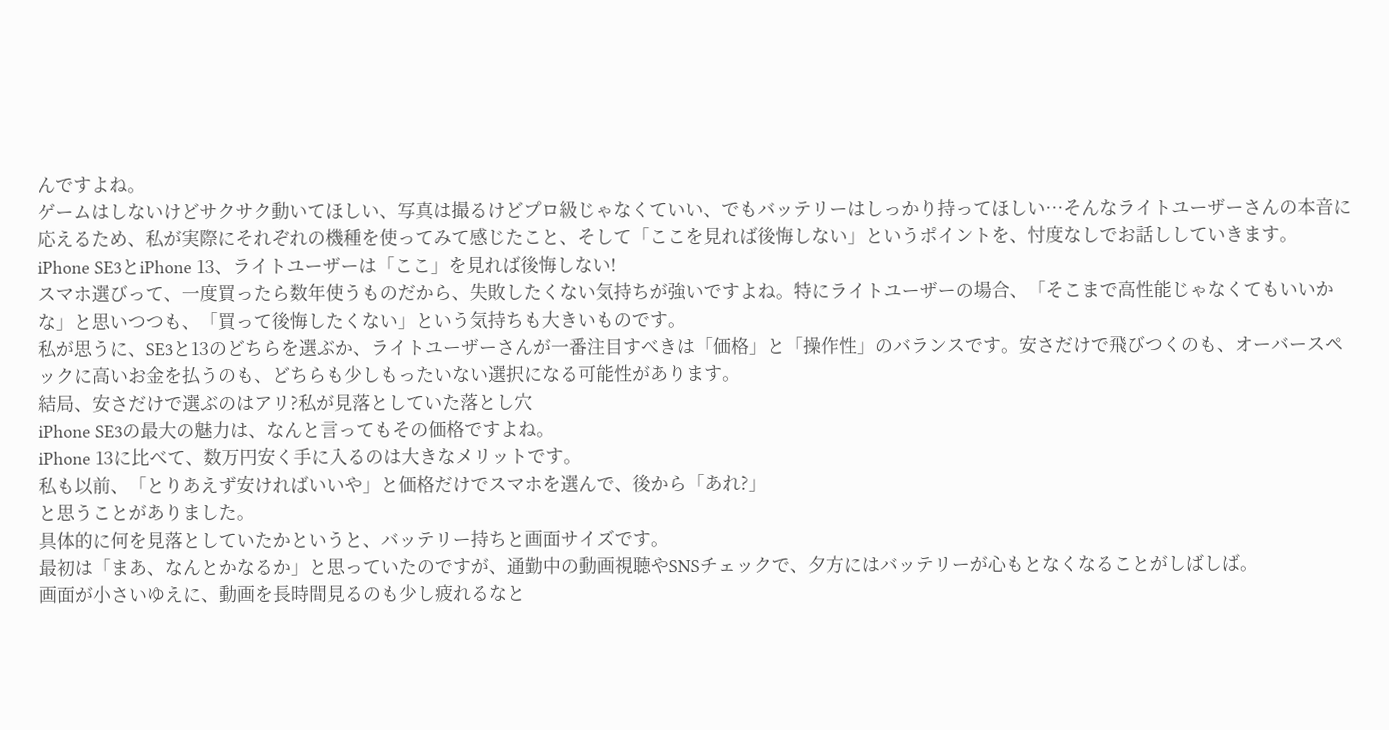んですよね。
ゲームはしないけどサクサク動いてほしい、写真は撮るけどプロ級じゃなくていい、でもバッテリーはしっかり持ってほしい…そんなライトユーザーさんの本音に応えるため、私が実際にそれぞれの機種を使ってみて感じたこと、そして「ここを見れば後悔しない」というポイントを、忖度なしでお話ししていきます。
iPhone SE3とiPhone 13、ライトユーザーは「ここ」を見れば後悔しない!
スマホ選びって、一度買ったら数年使うものだから、失敗したくない気持ちが強いですよね。特にライトユーザーの場合、「そこまで高性能じゃなくてもいいかな」と思いつつも、「買って後悔したくない」という気持ちも大きいものです。
私が思うに、SE3と13のどちらを選ぶか、ライトユーザーさんが一番注目すべきは「価格」と「操作性」のバランスです。安さだけで飛びつくのも、オーバースペックに高いお金を払うのも、どちらも少しもったいない選択になる可能性があります。
結局、安さだけで選ぶのはアリ?私が見落としていた落とし穴
iPhone SE3の最大の魅力は、なんと言ってもその価格ですよね。
iPhone 13に比べて、数万円安く手に入るのは大きなメリットです。
私も以前、「とりあえず安ければいいや」と価格だけでスマホを選んで、後から「あれ?」
と思うことがありました。
具体的に何を見落としていたかというと、バッテリー持ちと画面サイズです。
最初は「まあ、なんとかなるか」と思っていたのですが、通勤中の動画視聴やSNSチェックで、夕方にはバッテリーが心もとなくなることがしばしば。
画面が小さいゆえに、動画を長時間見るのも少し疲れるなと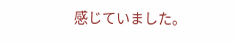感じていました。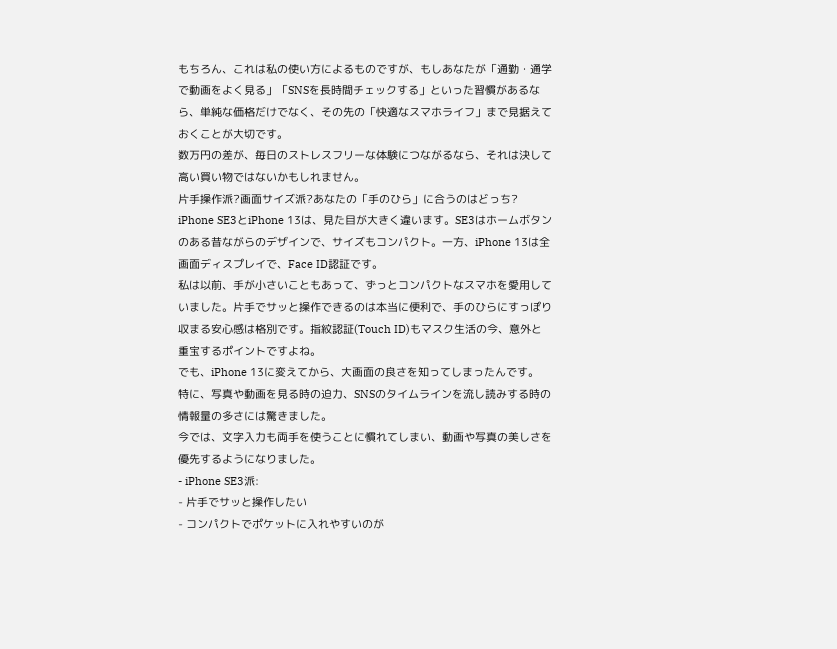もちろん、これは私の使い方によるものですが、もしあなたが「通勤・通学で動画をよく見る」「SNSを長時間チェックする」といった習慣があるなら、単純な価格だけでなく、その先の「快適なスマホライフ」まで見据えておくことが大切です。
数万円の差が、毎日のストレスフリーな体験につながるなら、それは決して高い買い物ではないかもしれません。
片手操作派?画面サイズ派?あなたの「手のひら」に合うのはどっち?
iPhone SE3とiPhone 13は、見た目が大きく違います。SE3はホームボタンのある昔ながらのデザインで、サイズもコンパクト。一方、iPhone 13は全画面ディスプレイで、Face ID認証です。
私は以前、手が小さいこともあって、ずっとコンパクトなスマホを愛用していました。片手でサッと操作できるのは本当に便利で、手のひらにすっぽり収まる安心感は格別です。指紋認証(Touch ID)もマスク生活の今、意外と重宝するポイントですよね。
でも、iPhone 13に変えてから、大画面の良さを知ってしまったんです。
特に、写真や動画を見る時の迫力、SNSのタイムラインを流し読みする時の情報量の多さには驚きました。
今では、文字入力も両手を使うことに慣れてしまい、動画や写真の美しさを優先するようになりました。
- iPhone SE3派:
- 片手でサッと操作したい
- コンパクトでポケットに入れやすいのが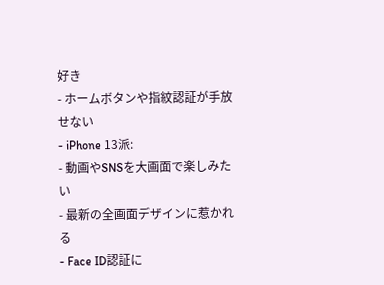好き
- ホームボタンや指紋認証が手放せない
- iPhone 13派:
- 動画やSNSを大画面で楽しみたい
- 最新の全画面デザインに惹かれる
- Face ID認証に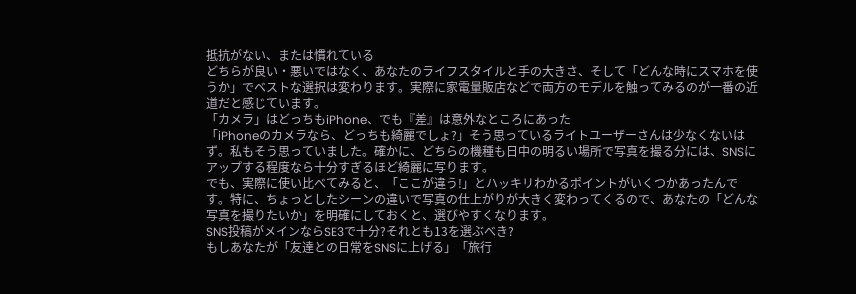抵抗がない、または慣れている
どちらが良い・悪いではなく、あなたのライフスタイルと手の大きさ、そして「どんな時にスマホを使うか」でベストな選択は変わります。実際に家電量販店などで両方のモデルを触ってみるのが一番の近道だと感じています。
「カメラ」はどっちもiPhone、でも『差』は意外なところにあった
「iPhoneのカメラなら、どっちも綺麗でしょ?」そう思っているライトユーザーさんは少なくないはず。私もそう思っていました。確かに、どちらの機種も日中の明るい場所で写真を撮る分には、SNSにアップする程度なら十分すぎるほど綺麗に写ります。
でも、実際に使い比べてみると、「ここが違う!」とハッキリわかるポイントがいくつかあったんです。特に、ちょっとしたシーンの違いで写真の仕上がりが大きく変わってくるので、あなたの「どんな写真を撮りたいか」を明確にしておくと、選びやすくなります。
SNS投稿がメインならSE3で十分?それとも13を選ぶべき?
もしあなたが「友達との日常をSNSに上げる」「旅行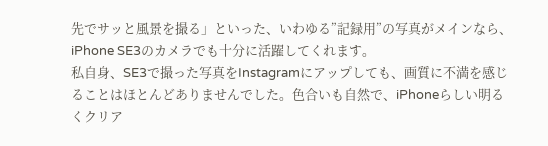先でサッと風景を撮る」といった、いわゆる”記録用”の写真がメインなら、iPhone SE3のカメラでも十分に活躍してくれます。
私自身、SE3で撮った写真をInstagramにアップしても、画質に不満を感じることはほとんどありませんでした。色合いも自然で、iPhoneらしい明るくクリア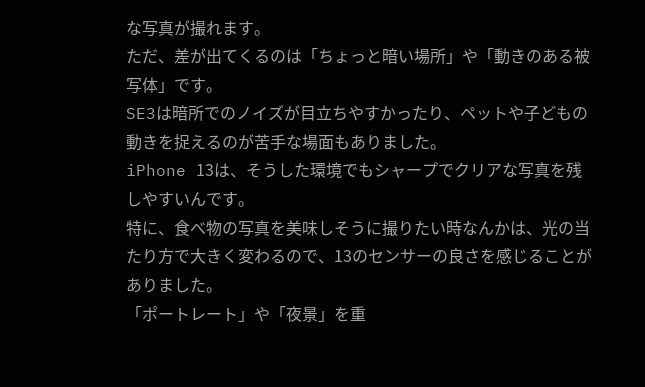な写真が撮れます。
ただ、差が出てくるのは「ちょっと暗い場所」や「動きのある被写体」です。
SE3は暗所でのノイズが目立ちやすかったり、ペットや子どもの動きを捉えるのが苦手な場面もありました。
iPhone 13は、そうした環境でもシャープでクリアな写真を残しやすいんです。
特に、食べ物の写真を美味しそうに撮りたい時なんかは、光の当たり方で大きく変わるので、13のセンサーの良さを感じることがありました。
「ポートレート」や「夜景」を重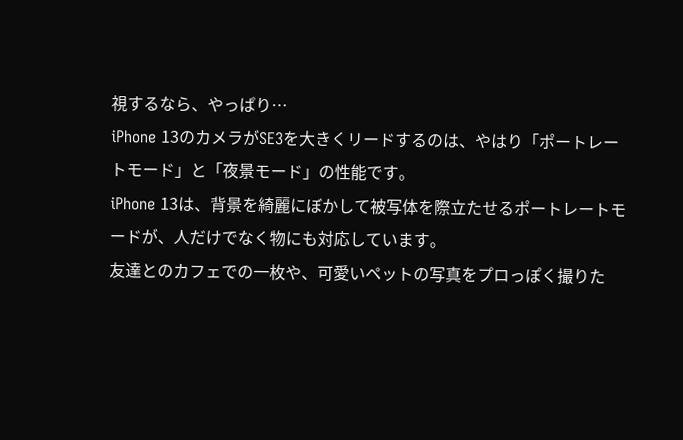視するなら、やっぱり…
iPhone 13のカメラがSE3を大きくリードするのは、やはり「ポートレートモード」と「夜景モード」の性能です。
iPhone 13は、背景を綺麗にぼかして被写体を際立たせるポートレートモードが、人だけでなく物にも対応しています。
友達とのカフェでの一枚や、可愛いペットの写真をプロっぽく撮りた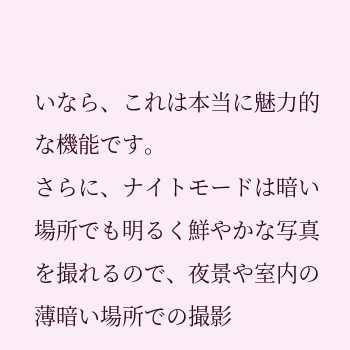いなら、これは本当に魅力的な機能です。
さらに、ナイトモードは暗い場所でも明るく鮮やかな写真を撮れるので、夜景や室内の薄暗い場所での撮影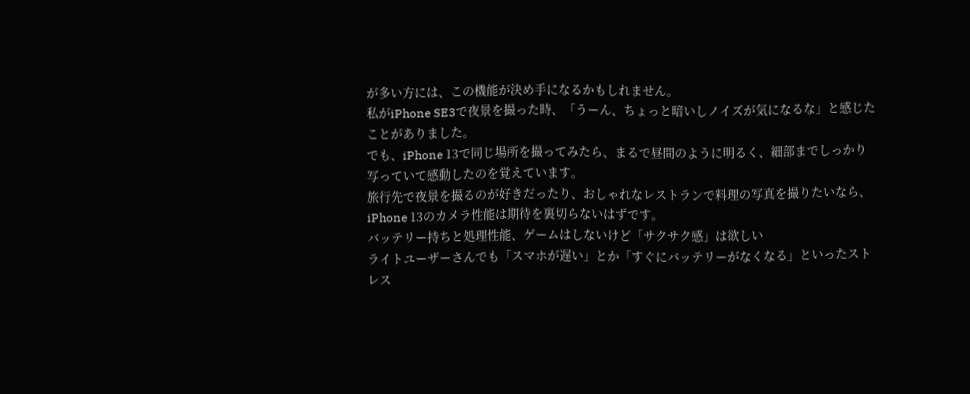が多い方には、この機能が決め手になるかもしれません。
私がiPhone SE3で夜景を撮った時、「うーん、ちょっと暗いしノイズが気になるな」と感じたことがありました。
でも、iPhone 13で同じ場所を撮ってみたら、まるで昼間のように明るく、細部までしっかり写っていて感動したのを覚えています。
旅行先で夜景を撮るのが好きだったり、おしゃれなレストランで料理の写真を撮りたいなら、iPhone 13のカメラ性能は期待を裏切らないはずです。
バッテリー持ちと処理性能、ゲームはしないけど「サクサク感」は欲しい
ライトユーザーさんでも「スマホが遅い」とか「すぐにバッテリーがなくなる」といったストレス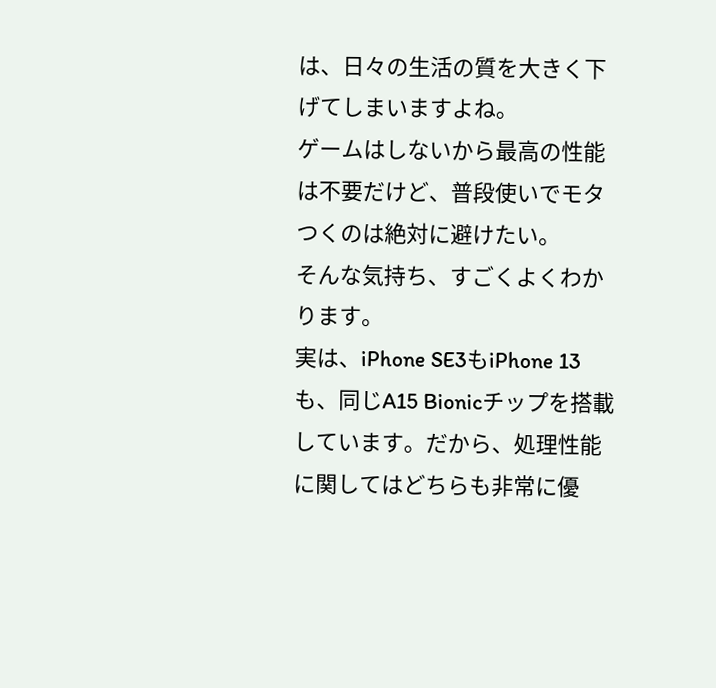は、日々の生活の質を大きく下げてしまいますよね。
ゲームはしないから最高の性能は不要だけど、普段使いでモタつくのは絶対に避けたい。
そんな気持ち、すごくよくわかります。
実は、iPhone SE3もiPhone 13も、同じA15 Bionicチップを搭載しています。だから、処理性能に関してはどちらも非常に優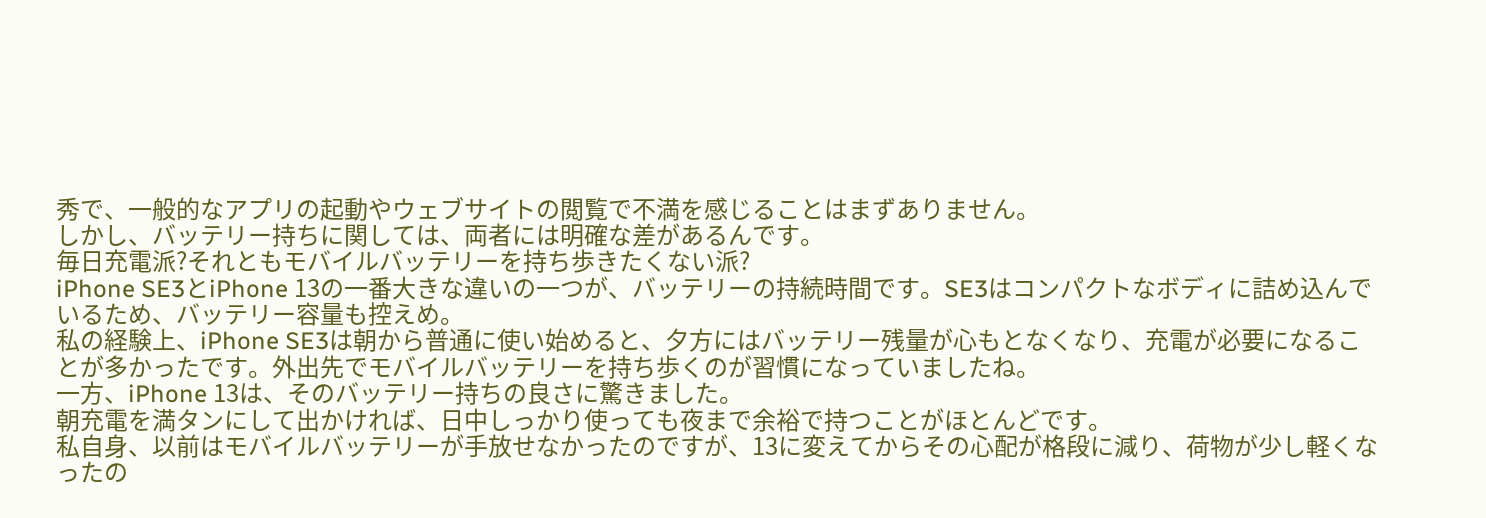秀で、一般的なアプリの起動やウェブサイトの閲覧で不満を感じることはまずありません。
しかし、バッテリー持ちに関しては、両者には明確な差があるんです。
毎日充電派?それともモバイルバッテリーを持ち歩きたくない派?
iPhone SE3とiPhone 13の一番大きな違いの一つが、バッテリーの持続時間です。SE3はコンパクトなボディに詰め込んでいるため、バッテリー容量も控えめ。
私の経験上、iPhone SE3は朝から普通に使い始めると、夕方にはバッテリー残量が心もとなくなり、充電が必要になることが多かったです。外出先でモバイルバッテリーを持ち歩くのが習慣になっていましたね。
一方、iPhone 13は、そのバッテリー持ちの良さに驚きました。
朝充電を満タンにして出かければ、日中しっかり使っても夜まで余裕で持つことがほとんどです。
私自身、以前はモバイルバッテリーが手放せなかったのですが、13に変えてからその心配が格段に減り、荷物が少し軽くなったの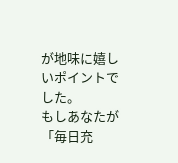が地味に嬉しいポイントでした。
もしあなたが「毎日充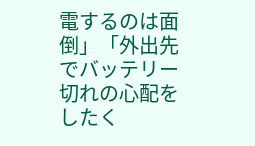電するのは面倒」「外出先でバッテリー切れの心配をしたく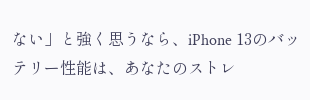ない」と強く思うなら、iPhone 13のバッテリー性能は、あなたのストレ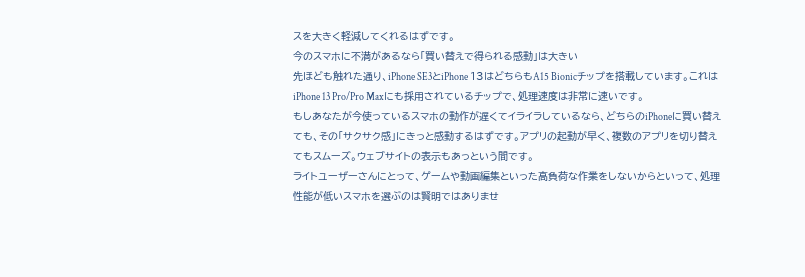スを大きく軽減してくれるはずです。
今のスマホに不満があるなら「買い替えで得られる感動」は大きい
先ほども触れた通り、iPhone SE3とiPhone 13はどちらもA15 Bionicチップを搭載しています。これはiPhone 13 Pro/Pro Maxにも採用されているチップで、処理速度は非常に速いです。
もしあなたが今使っているスマホの動作が遅くてイライラしているなら、どちらのiPhoneに買い替えても、その「サクサク感」にきっと感動するはずです。アプリの起動が早く、複数のアプリを切り替えてもスムーズ。ウェブサイトの表示もあっという間です。
ライトユーザーさんにとって、ゲームや動画編集といった高負荷な作業をしないからといって、処理性能が低いスマホを選ぶのは賢明ではありませ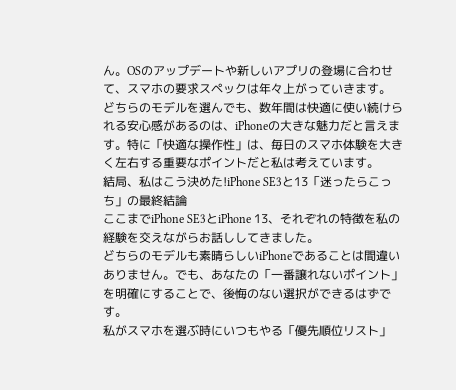ん。OSのアップデートや新しいアプリの登場に合わせて、スマホの要求スペックは年々上がっていきます。
どちらのモデルを選んでも、数年間は快適に使い続けられる安心感があるのは、iPhoneの大きな魅力だと言えます。特に「快適な操作性」は、毎日のスマホ体験を大きく左右する重要なポイントだと私は考えています。
結局、私はこう決めた!iPhone SE3と13「迷ったらこっち」の最終結論
ここまでiPhone SE3とiPhone 13、それぞれの特徴を私の経験を交えながらお話ししてきました。
どちらのモデルも素晴らしいiPhoneであることは間違いありません。でも、あなたの「一番譲れないポイント」を明確にすることで、後悔のない選択ができるはずです。
私がスマホを選ぶ時にいつもやる「優先順位リスト」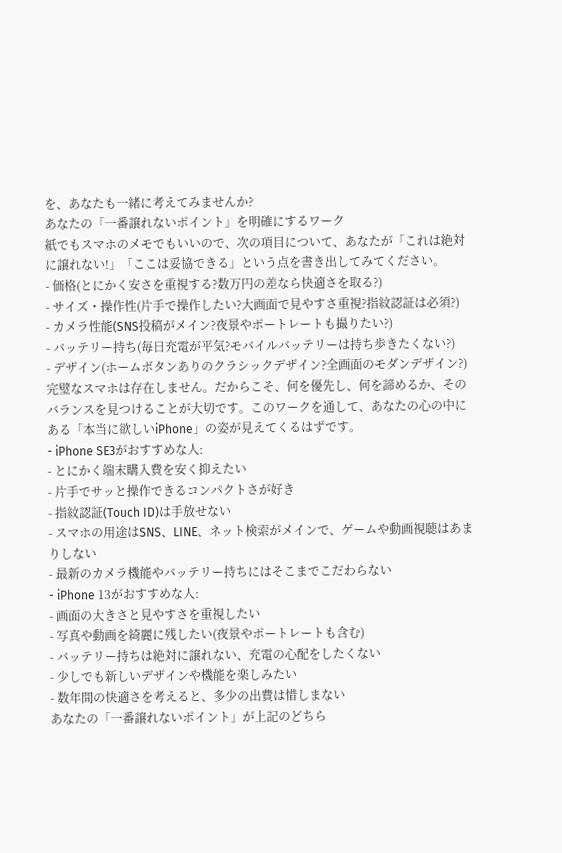を、あなたも一緒に考えてみませんか?
あなたの「一番譲れないポイント」を明確にするワーク
紙でもスマホのメモでもいいので、次の項目について、あなたが「これは絶対に譲れない!」「ここは妥協できる」という点を書き出してみてください。
- 価格(とにかく安さを重視する?数万円の差なら快適さを取る?)
- サイズ・操作性(片手で操作したい?大画面で見やすさ重視?指紋認証は必須?)
- カメラ性能(SNS投稿がメイン?夜景やポートレートも撮りたい?)
- バッテリー持ち(毎日充電が平気?モバイルバッテリーは持ち歩きたくない?)
- デザイン(ホームボタンありのクラシックデザイン?全画面のモダンデザイン?)
完璧なスマホは存在しません。だからこそ、何を優先し、何を諦めるか、そのバランスを見つけることが大切です。このワークを通して、あなたの心の中にある「本当に欲しいiPhone」の姿が見えてくるはずです。
- iPhone SE3がおすすめな人:
- とにかく端末購入費を安く抑えたい
- 片手でサッと操作できるコンパクトさが好き
- 指紋認証(Touch ID)は手放せない
- スマホの用途はSNS、LINE、ネット検索がメインで、ゲームや動画視聴はあまりしない
- 最新のカメラ機能やバッテリー持ちにはそこまでこだわらない
- iPhone 13がおすすめな人:
- 画面の大きさと見やすさを重視したい
- 写真や動画を綺麗に残したい(夜景やポートレートも含む)
- バッテリー持ちは絶対に譲れない、充電の心配をしたくない
- 少しでも新しいデザインや機能を楽しみたい
- 数年間の快適さを考えると、多少の出費は惜しまない
あなたの「一番譲れないポイント」が上記のどちら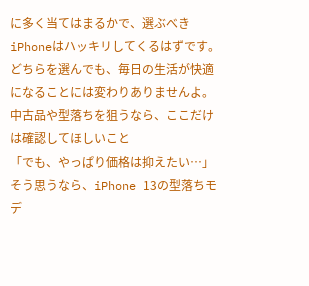に多く当てはまるかで、選ぶべきiPhoneはハッキリしてくるはずです。どちらを選んでも、毎日の生活が快適になることには変わりありませんよ。
中古品や型落ちを狙うなら、ここだけは確認してほしいこと
「でも、やっぱり価格は抑えたい…」そう思うなら、iPhone 13の型落ちモデ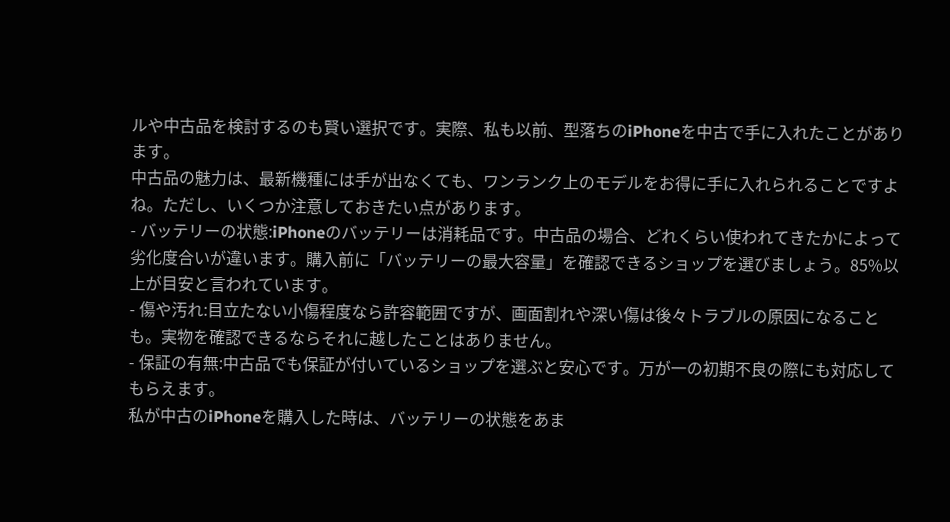ルや中古品を検討するのも賢い選択です。実際、私も以前、型落ちのiPhoneを中古で手に入れたことがあります。
中古品の魅力は、最新機種には手が出なくても、ワンランク上のモデルをお得に手に入れられることですよね。ただし、いくつか注意しておきたい点があります。
- バッテリーの状態:iPhoneのバッテリーは消耗品です。中古品の場合、どれくらい使われてきたかによって劣化度合いが違います。購入前に「バッテリーの最大容量」を確認できるショップを選びましょう。85%以上が目安と言われています。
- 傷や汚れ:目立たない小傷程度なら許容範囲ですが、画面割れや深い傷は後々トラブルの原因になることも。実物を確認できるならそれに越したことはありません。
- 保証の有無:中古品でも保証が付いているショップを選ぶと安心です。万が一の初期不良の際にも対応してもらえます。
私が中古のiPhoneを購入した時は、バッテリーの状態をあま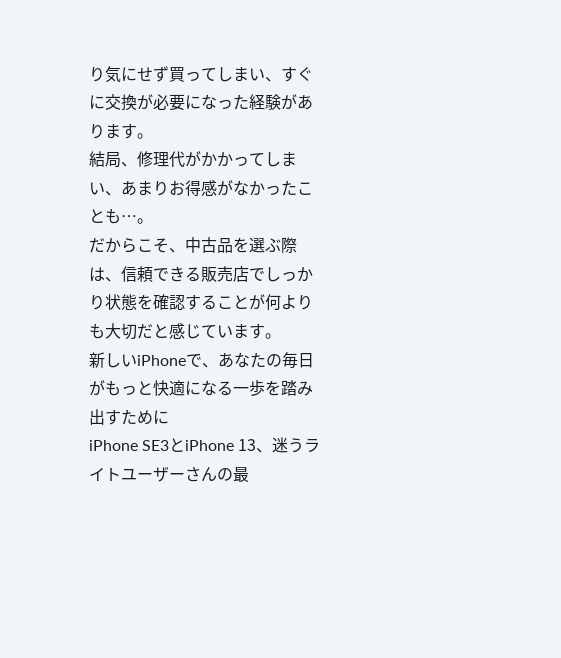り気にせず買ってしまい、すぐに交換が必要になった経験があります。
結局、修理代がかかってしまい、あまりお得感がなかったことも…。
だからこそ、中古品を選ぶ際は、信頼できる販売店でしっかり状態を確認することが何よりも大切だと感じています。
新しいiPhoneで、あなたの毎日がもっと快適になる一歩を踏み出すために
iPhone SE3とiPhone 13、迷うライトユーザーさんの最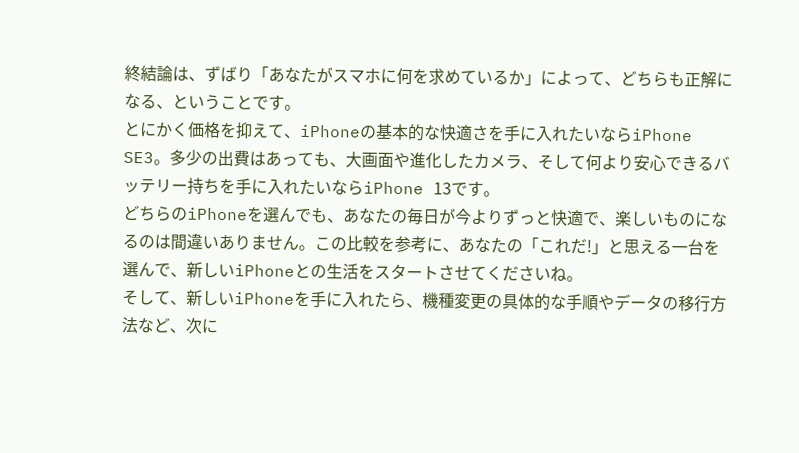終結論は、ずばり「あなたがスマホに何を求めているか」によって、どちらも正解になる、ということです。
とにかく価格を抑えて、iPhoneの基本的な快適さを手に入れたいならiPhone SE3。多少の出費はあっても、大画面や進化したカメラ、そして何より安心できるバッテリー持ちを手に入れたいならiPhone 13です。
どちらのiPhoneを選んでも、あなたの毎日が今よりずっと快適で、楽しいものになるのは間違いありません。この比較を参考に、あなたの「これだ!」と思える一台を選んで、新しいiPhoneとの生活をスタートさせてくださいね。
そして、新しいiPhoneを手に入れたら、機種変更の具体的な手順やデータの移行方法など、次に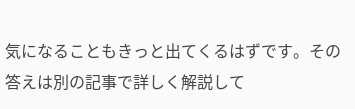気になることもきっと出てくるはずです。その答えは別の記事で詳しく解説して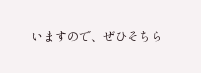いますので、ぜひそちら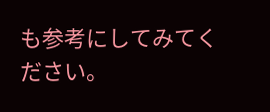も参考にしてみてください。